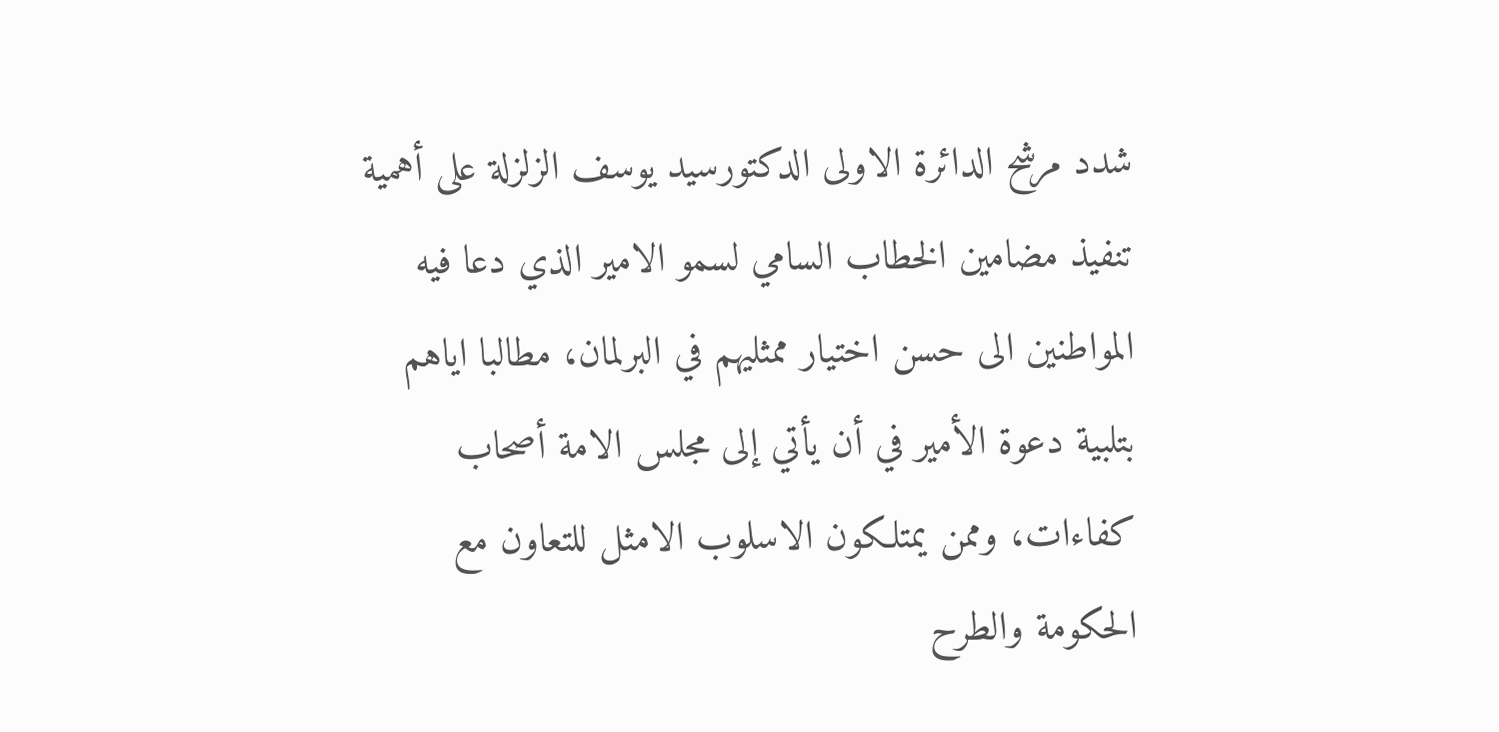شدد مرشح الدائرة الاولى الدكتورسيد يوسف الزلزلة على أهمية تنفيذ مضامين الخطاب السامي لسمو الامير الذي دعا فيه المواطنين الى حسن اختيار ممثليهم في البرلمان، مطالبا اياهم بتلبية دعوة الأمير في أن يأتي إلى مجلس الامة أصحاب كفاءات، وممن يمتلكون الاسلوب الامثل للتعاون مع الحكومة والطرح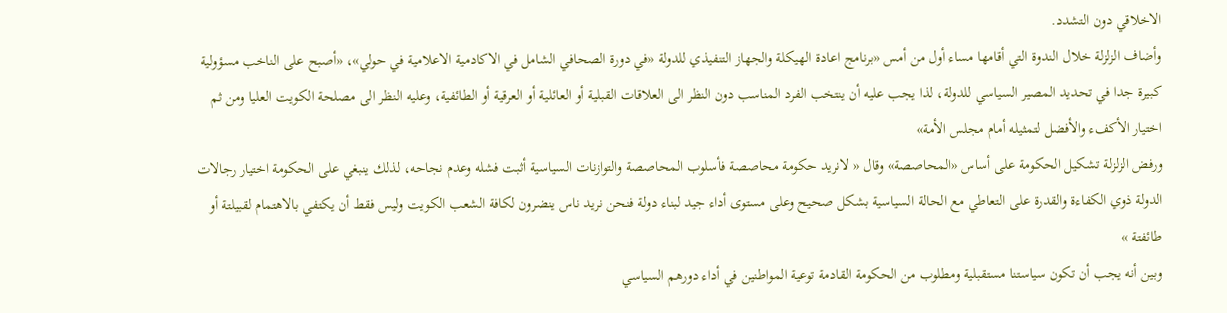الاخلاقي دون التشدد.
وأضاف الزلزلة خلال الندوة التي أقامها مساء أول من أمس «برنامج اعادة الهيكلة والجهاز التنفيذي للدولة «في دورة الصحافي الشامل في الاكادمية الاعلامية في حولي»، «أصبح على الناخب مسؤولية كبيرة جدا في تحديد المصير السياسي للدولة، لذا يجب عليه أن ينتخب الفرد المناسب دون النظر الى العلاقات القبلية أو العائلية أو العرقية أو الطائفية، وعليه النظر الى مصلحة الكويت العليا ومن ثم اختيار الأكفء والأفضل لتمثيله أمام مجلس الأمة»
ورفض الزلزلة تشكيل الحكومة على أساس «المحاصصة» وقال « لانريد حكومة محاصصة فأسلوب المحاصصة والتوازنات السياسية أثبت فشله وعدم نجاحه، لذلك ينبغي على الحكومة اختيار رجالات الدولة ذوي الكفاءة والقدرة على التعاطي مع الحالة السياسية بشكل صحيح وعلى مستوى أداء جيد لبناء دولة فنحن نريد ناس ينضرون لكافة الشعب الكويت وليس فقط أن يكتفي بالاهتمام لقبيلتة أو طائفتة »
وبين أنه يجب أن تكون سياستنا مستقبلية ومطلوب من الحكومة القادمة توعية المواطنين في أداء دورهم السياسي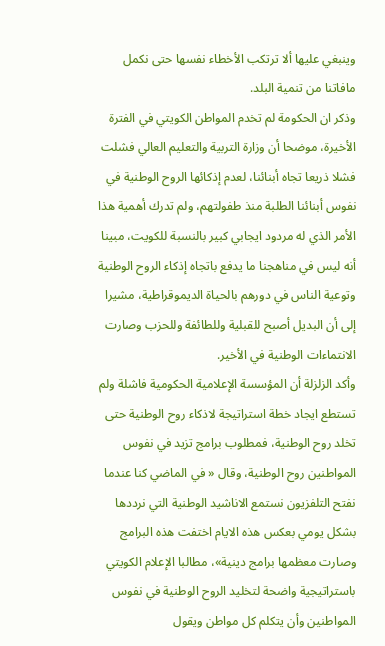وينبغي عليها ألا ترتكب الأخطاء نفسها حتى نكمل مافاتنا من تنمية البلد.
وذكر ان الحكومة لم تخدم المواطن الكويتي في الفترة الأخيرة، موضحا أن وزارة التربية والتعليم العالي فشلت فشلا ذريعا تجاه أبنائنا، لعدم إذكائها الروح الوطنية في نفوس أبنائنا الطلبة منذ طفولتهم، ولم تدرك أهمية هذا الأمر الذي له مردود ايجابي كبير بالنسبة للكويت، مبينا أنه ليس في مناهجنا ما يدفع باتجاه إذكاء الروح الوطنية وتوعية الناس في دورهم بالحياة الديموقراطية، مشيرا إلى أن البديل أصبح للقبلية وللطائفة وللحزب وصارت الانتماءات الوطنية في الأخير.
وأكد الزلزلة أن المؤسسة الإعلامية الحكومية فاشلة ولم تستطع ايجاد خطة استراتيجة لاذكاء روح الوطنية حتى تخلد روح الوطنية، فمطلوب برامج تزيد في نفوس المواطنين روح الوطنية، وقال « في الماضي كنا عندما نفتح التلفزيون نستمع الاناشيد الوطنية التي نرددها بشكل يومي بعكس هذه الايام اختفت هذه البرامج وصارت معظمها برامج دينية»، مطالبا الإعلام الكويتي باستراتيجية واضحة لتخليد الروح الوطنية في نفوس المواطنين وأن يتكلم كل مواطن ويقول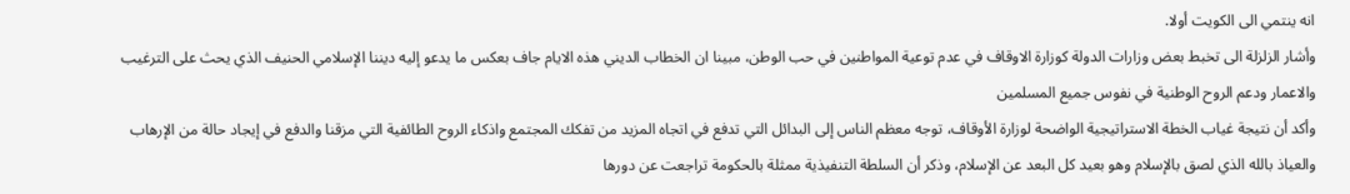انه ينتمي الى الكويت أولا.
وأشار الزلزلة الى تخبط بعض وزارات الدولة كوزارة الاوقاف في عدم توعية المواطنين في حب الوطن، مبينا ان الخطاب الديني هذه الايام جاف بعكس ما يدعو إليه ديننا الإسلامي الحنيف الذي يحث على الترغيب والاعمار ودعم الروح الوطنية في نفوس جميع المسلمين
وأكد أن نتيجة غياب الخطة الاستراتيجية الواضحة لوزارة الأوقاف، توجه معظم الناس إلى البدائل التي تدفع في اتجاه المزيد من تفكك المجتمع واذكاء الروح الطائفية التي مزقنا والدفع في إيجاد حالة من الإرهاب والعياذ بالله الذي لصق بالإسلام وهو بعيد كل البعد عن الإسلام، وذكر أن السلطة التنفيذية ممثلة بالحكومة تراجعت عن دورها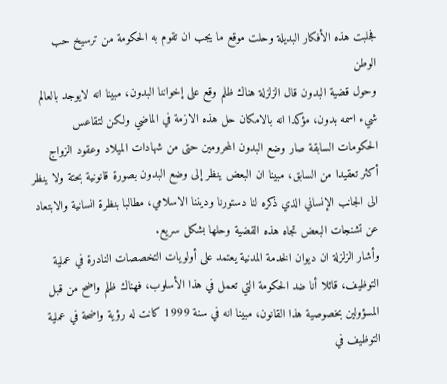فجلبت هذه الأفكار البديلة وحلت موقع ما يجب ان تقوم به الحكومة من ترسيخ حب الوطن
وحول قضية البدون قال الزلزلة هناك ظلم وقع على إخواننا البدون، مبينا انه لايوجد بالعالم شيء اسمه بدون، مؤكدا انه بالامكان حل هذه الازمة في الماضي ولكن لتقاعس الحكومات السابقة صار وضع البدون المحرومين حتى من شهادات الميلاد وعقود الزواج أكثر تعقيدا من السابق، مبينا ان البعض ينظر إلى وضع البدون بصورة قانونية بحتة ولا ينظر الى الجانب الإنساني الذي ذكره لنا دستورنا وديننا الاسلامي، مطالبا بنظرة انسانية والابتعاد عن تشنجات البعض تجاه هذه القضية وحلها بشكل سريع.
وأشار الزلزلة ان ديوان الخدمة المدنية يعتمد على أولويات التخصصات النادرة في عملية التوظيف، قائلا أنا ضد الحكومة التي تعمل في هذا الأسلوب، فهناك ظلم واضح من قبل المسؤولين بخصوصية هذا القانون، مبينا انه في سنة 1999 كانت له رؤية واضحة في عملية التوظيف في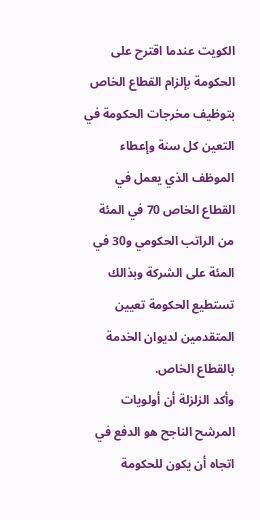الكويت عندما اقترح على الحكومة بإلزام القطاع الخاص بتوظيف مخرجات الحكومة في التعين كل سنة وإعطاء الموظف الذي يعمل في القطاع الخاص 70 في المئة من الراتب الحكومي و30 في المئة على الشركة وبذالك تستطيع الحكومة تعيين المتقدمين لديوان الخدمة بالقطاع الخاص.
وأكد الزلزلة أن أولويات المرشح الناجح هو الدفع في اتجاه أن يكون للحكومة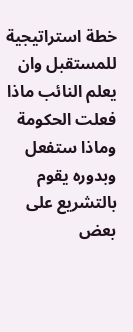خطة استراتيجية للمستقبل وان يعلم النائب ماذا فعلت الحكومة وماذا ستفعل وبدوره يقوم بالتشريع على بعض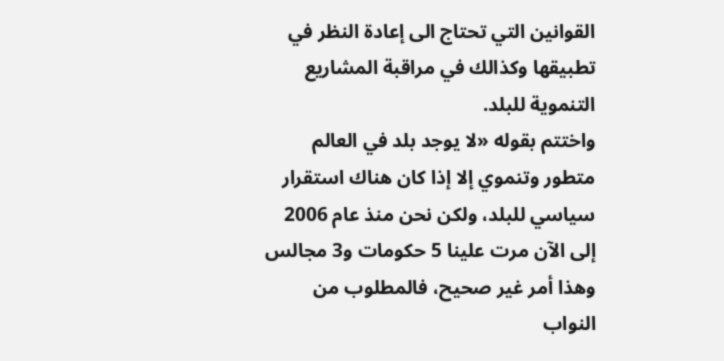القوانين التي تحتاج الى إعادة النظر في تطبيقها وكذالك في مراقبة المشاريع التنموية للبلد.
واختتم بقوله «لا يوجد بلد في العالم متطور وتنموي إلا إذا كان هناك استقرار سياسي للبلد، ولكن نحن منذ عام 2006 إلى الآن مرت علينا 5 حكومات و3 مجالس وهذا أمر غير صحيح، فالمطلوب من النواب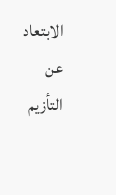الابتعاد عن التأزيم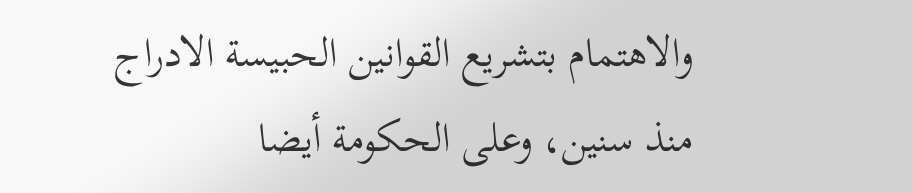والاهتمام بتشريع القوانين الحبيسة الادراج منذ سنين، وعلى الحكومة أيضا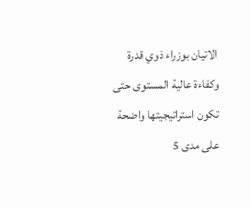الاتيان بوزراء ذوي قدرة وكفاءة عالية المستوى حتى تكون استراتيجيتها واضحة على مدى 5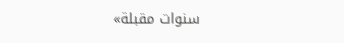سنوات مقبلة»